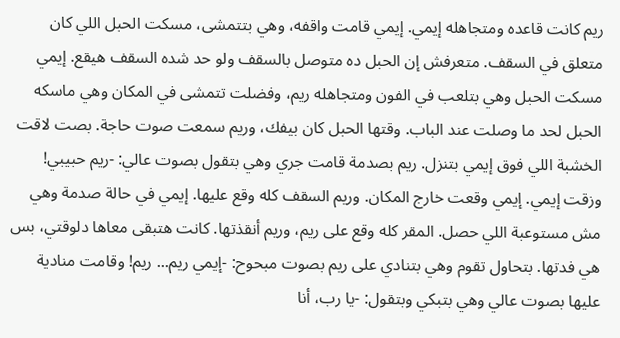ريم كانت قاعده ومتجاهله إيمي. إيمي قامت واقفه، وهي بتتمشى، مسكت الحبل اللي كان متعلق في السقف. متعرفش إن الحبل ده متوصل بالسقف ولو حد شده السقف هيقع. إيمي مسكت الحبل وهي بتلعب في الفون ومتجاهله ريم، وفضلت تتمشى في المكان وهي ماسكه الحبل لحد ما وصلت عند الباب. وقتها الحبل كان بيفك، وريم سمعت صوت حاجة. بصت لاقت الخشبة اللي فوق إيمي بتنزل. ريم بصدمة قامت جري وهي بتقول بصوت عالي: -ريم حبيبي!
وزقت إيمي. إيمي وقعت خارج المكان. وريم السقف كله وقع عليها. إيمي في حالة صدمة وهي مش مستوعبة اللي حصل. المقر كله وقع على ريم، وريم أنقذتها. كانت هتبقى معاها دلوقتي، بس هي فدتها. بتحاول تقوم وهي بتنادي على ريم بصوت مبحوح: -إيمي ريم... ريم! وقامت منادية عليها بصوت عالي وهي بتبكي وبتقول: -يا رب، أنا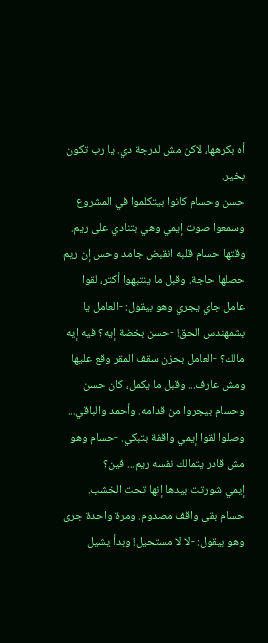أه بكرهها، لاكن مش لدرجة دي. يا رب تكون بخير.
حسن وحسام كانوا بيتكلموا في المشروع وسمعوا صوت إيمي وهي بتنادي على ريم. وقتها حسام قلبه انقبض جامد وحس إن ريم حصلها حاجة. وقبل ما ينتبهوا أكتر، لقوا عامل جاي يجري وهو بيقول: -العامل يا بشمهندس الحق! -حسن بخضة إيه؟ فيه إيه مالك؟ -العامل بحزن سقف المقر وقع عليها ومش عارف... وقبل ما يكمل، كان حسن وحسام بيجروا من قدامه. وأحمد والباقي... وصلوا لقوا إيمي واقفة بتبكي. -حسام وهو مش قادر يتمالك نفسه ريم... فين؟
إيمي شورتت بيدها إنها تحت الخشب. حسام بقى واقف مصدوم. ومرة واحدة جرى وهو بيقول: -لا لا مستحيل! وبدأ يشيل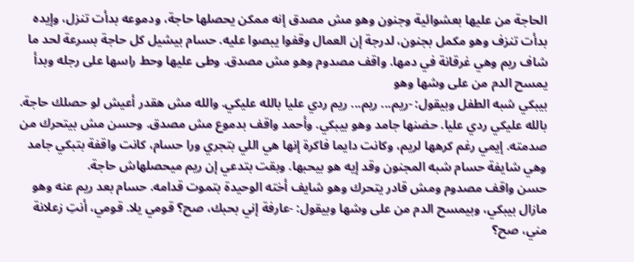الحاجة من عليها بعشوائية وجنون وهو مش مصدق إنه ممكن يحصلها حاجة، ودموعه بدأت تنزل، وإيده بدأت تنزف وهو مكمل بجنون، لدرجة إن العمال وقفوا يبصوا عليه. حسام بيشيل كل حاجة بسرعة لحد ما شاف ريم وهي غرقانة في دمها. واقف مصدوم وهو مش مصدق. وطى عليها وحط راسها على رجله وبدأ يمسح الدم من على وشها وهو
بيبكي شبه الطفل وبيقول: -ريم... ريم... ريم ردي عليا بالله عليكي. والله مش هقدر أعيش لو حصلك حاجة. بالله عليكي ردي عليا. حضنها جامد وهو بيبكي. وأحمد واقف بدموع مش مصدق. وحسن مش بيتحرك من صدمته. إيمي رغم كرهها لريم، وكانت دايما فاكرة إنها هي اللي بتجري ورا حسام، كانت واقفة بتبكي جامد وهي شايفة حسام شبه المجنون وقد إيه هو بيحبها. وبقت بتدعي إن ريم ميحصلهاش حاجة.
حسن واقف مصدوم ومش قادر يتحرك وهو شايف أخته الوحيدة بتموت قدامه. حسام بعد ريم عنه وهو مازال بيبكي، وبيمسح الدم من على وشها وبيقول: -عارفة إني بحبك، صح؟ قومي يلا. قومي، أنتِ زعلانة مني، صح؟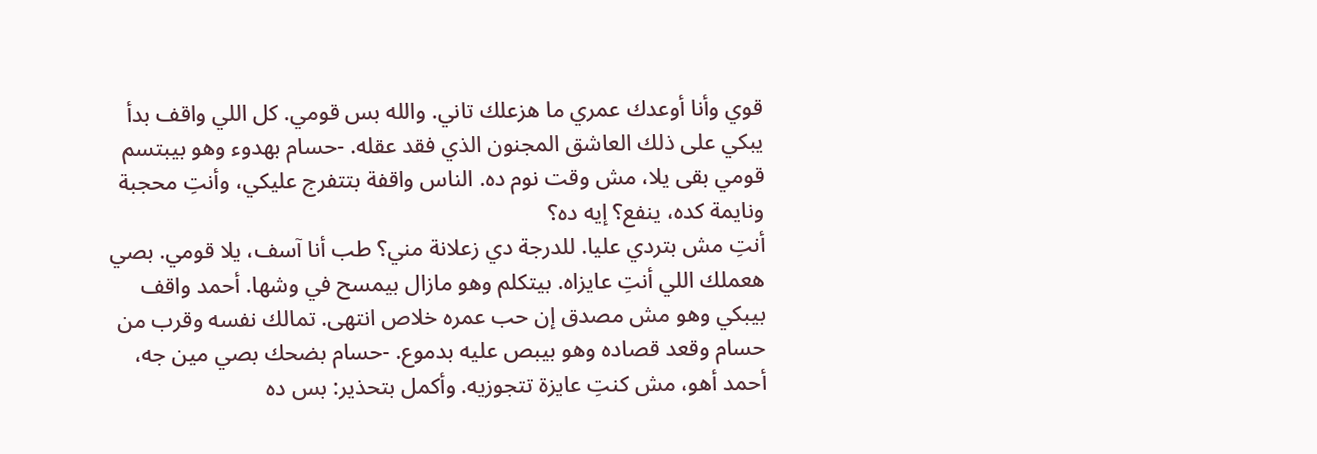قوي وأنا أوعدك عمري ما هزعلك تاني. والله بس قومي. كل اللي واقف بدأ يبكي على ذلك العاشق المجنون الذي فقد عقله. -حسام بهدوء وهو بيبتسم قومي بقى يلا، مش وقت نوم ده. الناس واقفة بتتفرج عليكي، وأنتِ محجبة ونايمة كده، ينفع؟ إيه ده؟
أنتِ مش بتردي عليا. للدرجة دي زعلانة مني؟ طب أنا آسف، يلا قومي. بصي هعملك اللي أنتِ عايزاه. بيتكلم وهو مازال بيمسح في وشها. أحمد واقف بيبكي وهو مش مصدق إن حب عمره خلاص انتهى. تمالك نفسه وقرب من حسام وقعد قصاده وهو بيبص عليه بدموع. -حسام بضحك بصي مين جه، أحمد أهو، مش كنتِ عايزة تتجوزيه. وأكمل بتحذير: بس ده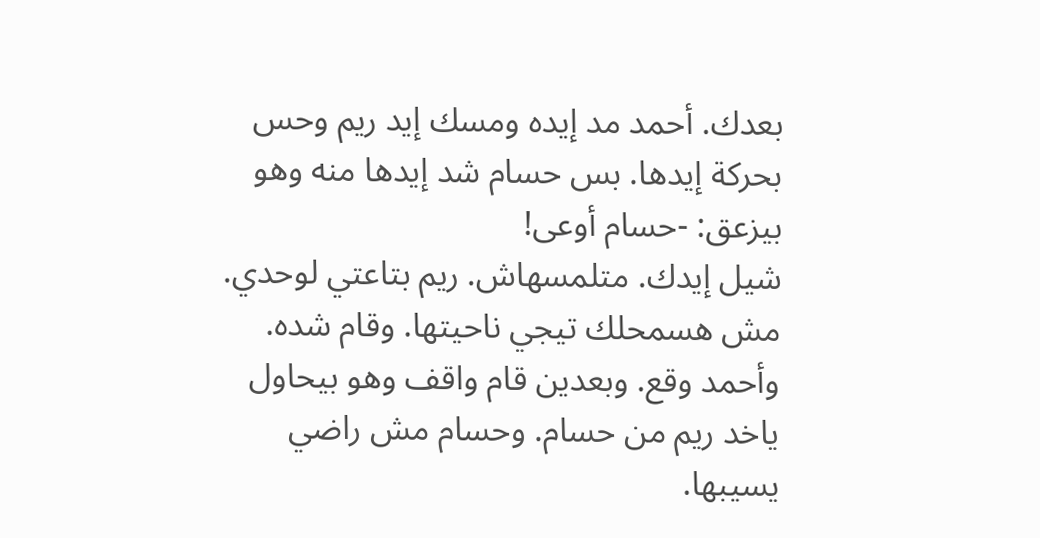بعدك. أحمد مد إيده ومسك إيد ريم وحس بحركة إيدها. بس حسام شد إيدها منه وهو بيزعق: -حسام أوعى!
شيل إيدك. متلمسهاش. ريم بتاعتي لوحدي. مش هسمحلك تيجي ناحيتها. وقام شده. وأحمد وقع. وبعدين قام واقف وهو بيحاول ياخد ريم من حسام. وحسام مش راضي يسيبها.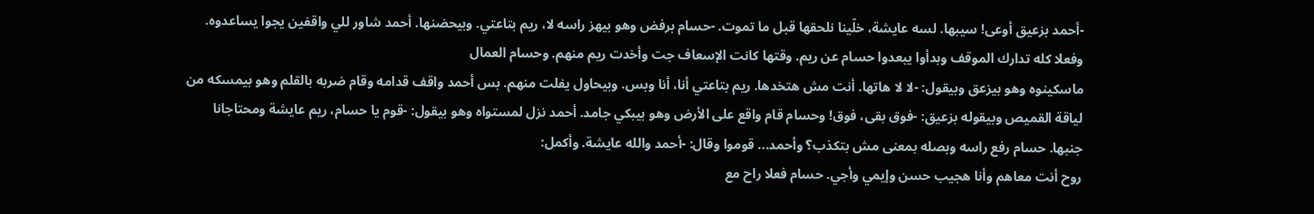-أحمد بزعيق أوعى! سيبها. لسه عايشة، خلّينا نلحقها قبل ما تموت. -حسام برفض وهو بيهز راسه لا، ريم بتاعتي. وبيحضنها. أحمد شاور للي واقفين يجوا يساعدوه. وفعلا كله تدارك الموقف وبدأوا يبعدوا حسام عن ريم. وقتها كانت الإسعاف جت وأخدت ريم منهم. وحسام العمال
ماسكينوه وهو بيزعق وبيقول: -لا لا هاتها. أنت مش هتخدها. ريم بتاعتي أنا، أنا وبس. وبيحاول يفلت منهم. بس أحمد واقف قدامه وقام ضربه بالقلم وهو بيمسكه من لياقة القميص وبيقوله بزعيق: -فوق بقى، فوق! وحسام قام واقع على الأرض وهو بيبكي جامد. أحمد نزل لمستواه وهو بيقول: -قوم يا حسام، ريم عايشة ومحتاجانا جنبها. حسام رفع راسه وبصله بمعنى مش بتكذب؟ وأحمد... قوموا وقال: -أحمد والله عايشة. وأكمل:
روح أنت معاهم وأنا هجيب حسن وإيمي وأجي. حسام فعلا راح مع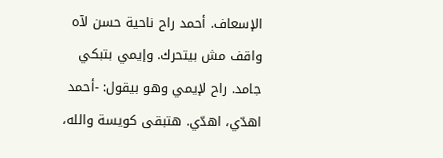الإسعاف. أحمد راح ناحية حسن لآه واقف مش بيتحرك. وإيمي بتبكي جامد. راح لإيمي وهو بيقول: -أحمد اهدّي، اهدّي. هتبقى كويسة والله،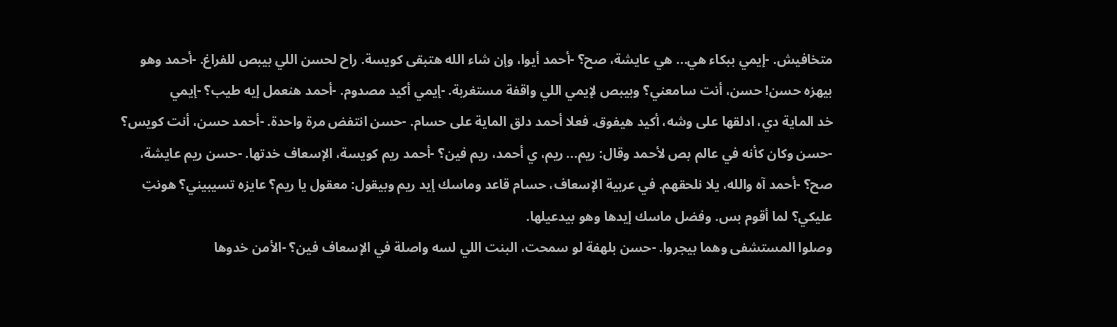متخافيش. -إيمي ببكاء هي... هي عايشة، صح؟ -أحمد أيوا، وإن شاء الله هتبقى كويسة. راح لحسن اللي بيبص للفراغ. -أحمد وهو بيهزه حسن! حسن، أنت سامعني؟ وبيبص لإيمي اللي واقفة مستغربة. -إيمي أكيد مصدوم. -أحمد هنعمل إيه طيب؟ -إيمي
خد الماية دي، ادلقها على وشه، أكيد هيفوق. فعلا أحمد دلق الماية على حسام. -حسن انتفض مرة واحدة. -أحمد حسن، أنت كويس؟ -حسن وكان كأنه في عالم بص لأحمد وقال: ريم... ريم، ي أحمد، ريم فين؟ -أحمد ريم كويسة، الإسعاف خدتها. -حسن ريم عايشة، صح؟ -أحمد آه والله، يلا نلحقهم. في عربية الإسعاف، حسام قاعد وماسك إيد ريم وبيقول: معقول يا ريم؟ عايزه تسيبيني؟ هونتِ عليكي؟ لما أقوم بس. وفضل ماسك إيدها وهو بيدعيلها.
وصلوا المستشفى وهما بيجروا. -حسن بلهفة لو سمحت، البنت اللي لسه واصلة في الإسعاف فين؟ -الأمن خدوها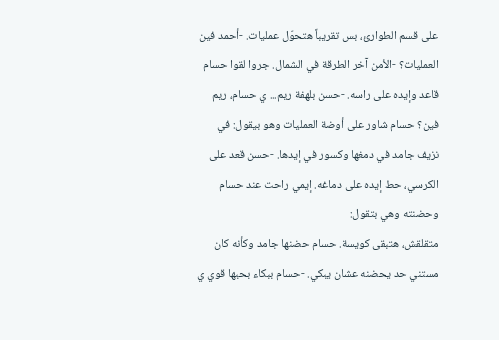على قسم الطوارئ، بس تقريباً هتحوّل عمليات. -أحمد فين العمليات؟ -الأمن آخر الطرقة في الشمال. جروا لقوا حسام قاعد وإيده على راسه. -حسن بلهفة ريم... ي حسام، ريم فين؟ حسام شاور على أوضة العمليات وهو بيقول: في نزيف جامد في دمغها وكسور في إيدها. -حسن قعد على الكرسي، حط إيده على دماغه. إيمي راحت عند حسام وحضنته وهي بتقول:
متقلقش، هتبقى كويسة. حسام حضنها جامد وكأنه كان مستني حد يحضنه عشان يبكي. -حسام ببكاء بحبها قوي ي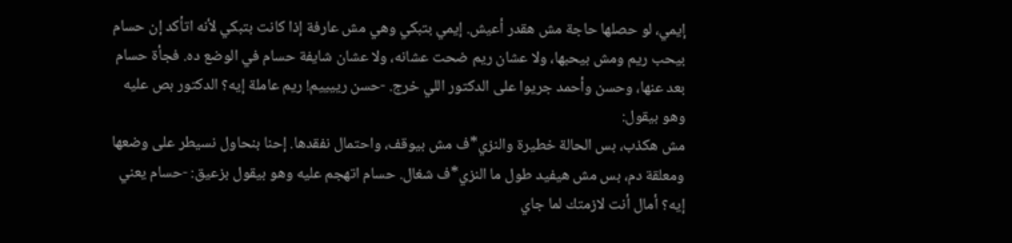إيمي، لو حصلها حاجة مش هقدر أعيش. إيمي بتبكي وهي مش عارفة إذا كانت بتبكي لأنه اتأكد إن حسام بيحب ريم ومش بيحبها، ولا عشان ريم ضحت عشانه، ولا عشان شايفة حسام في الوضع ده. فجأة حسام بعد عنها، وحسن وأحمد جريوا على الدكتور اللي خرج. -حسن رييييم! ريم عاملة إيه؟ الدكتور بص عليه وهو بيقول:
مش هكذب، بس الحالة خطيرة والنزي*ف مش بيوقف، واحتمال نفقدها. إحنا بنحاول نسيطر على وضعها ومعلقة دم، بس مش هيفيد طول ما النزي*ف شغال. حسام اتهجم عليه وهو بيقول بزعيق: -حسام يعني إيه؟ أمال أنت لازمتك لما جاي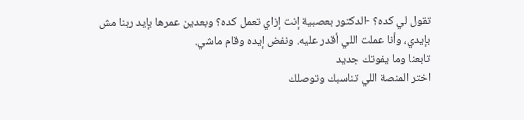تقول لي كده؟ -الدكتور بعصبية إنت إزاي تعمل كده؟ وبعدين عمرها بإيد ربنا مش بإيدي، وأنا عملت اللي أقدر عليه. ونفض إيده وقام ماشي.
تابعنا وما يفوتك جديد
اختر المنصة اللي تناسبك وتوصلك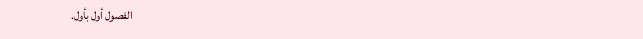الفصول أول بأول.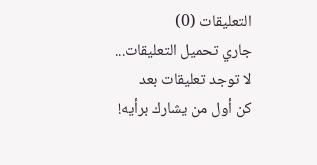التعليقات (0)
جاري تحميل التعليقات...
لا توجد تعليقات بعد
كن أول من يشارك برأيه!